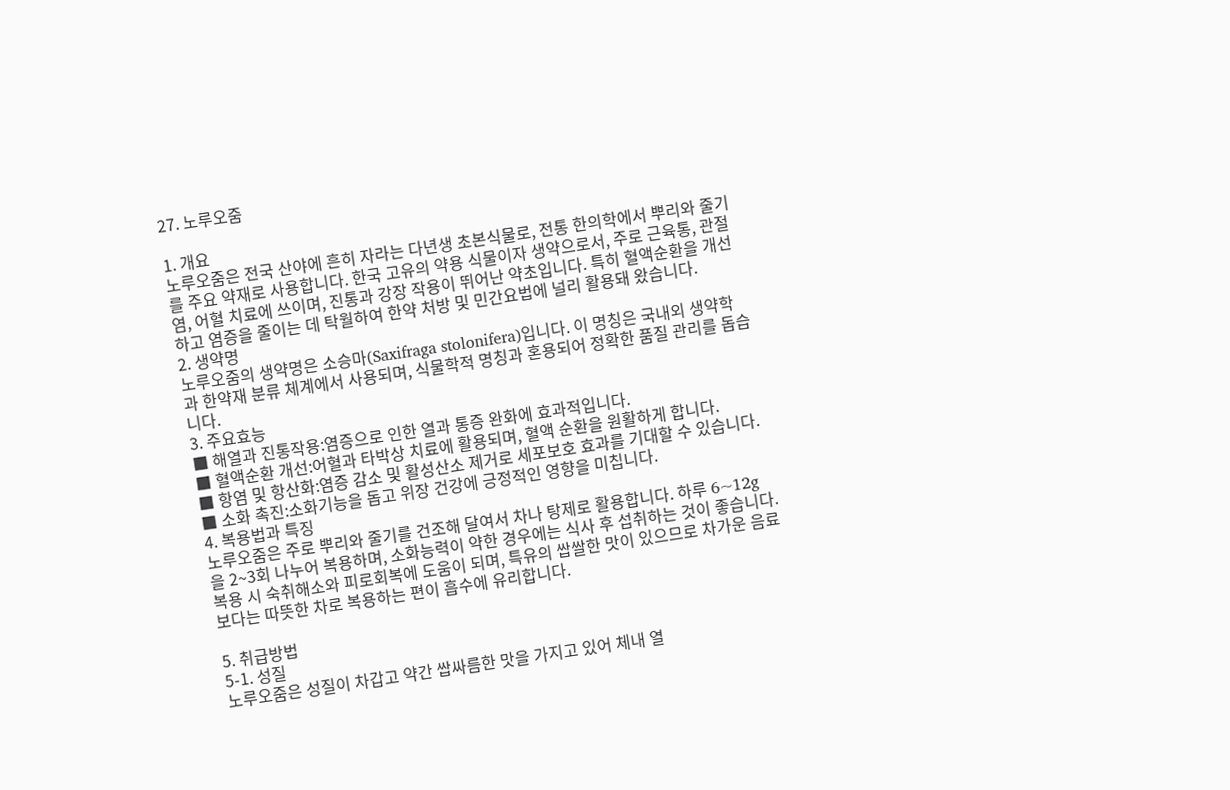27. 노루오줌

1. 개요
노루오줌은 전국 산야에 흔히 자라는 다년생 초본식물로, 전통 한의학에서 뿌리와 줄기
를 주요 약재로 사용합니다. 한국 고유의 약용 식물이자 생약으로서, 주로 근육통, 관절
염, 어혈 치료에 쓰이며, 진통과 강장 작용이 뛰어난 약초입니다. 특히 혈액순환을 개선
하고 염증을 줄이는 데 탁월하여 한약 처방 및 민간요법에 널리 활용돼 왔습니다.
2. 생약명
노루오줌의 생약명은 소승마(Saxifraga stolonifera)입니다. 이 명칭은 국내외 생약학
과 한약재 분류 체계에서 사용되며, 식물학적 명칭과 혼용되어 정확한 품질 관리를 돕습
니다.
3. 주요효능
■ 해열과 진통작용:염증으로 인한 열과 통증 완화에 효과적입니다.
■ 혈액순환 개선:어혈과 타박상 치료에 활용되며, 혈액 순환을 원활하게 합니다.
■ 항염 및 항산화:염증 감소 및 활성산소 제거로 세포보호 효과를 기대할 수 있습니다.
■ 소화 촉진:소화기능을 돕고 위장 건강에 긍정적인 영향을 미칩니다.
4. 복용법과 특징
노루오줌은 주로 뿌리와 줄기를 건조해 달여서 차나 탕제로 활용합니다. 하루 6~12g
을 2~3회 나누어 복용하며, 소화능력이 약한 경우에는 식사 후 섭취하는 것이 좋습니다.
복용 시 숙취해소와 피로회복에 도움이 되며, 특유의 쌉쌀한 맛이 있으므로 차가운 음료
보다는 따뜻한 차로 복용하는 편이 흡수에 유리합니다.

5. 취급방법
5-1. 성질
노루오줌은 성질이 차갑고 약간 쌉싸름한 맛을 가지고 있어 체내 열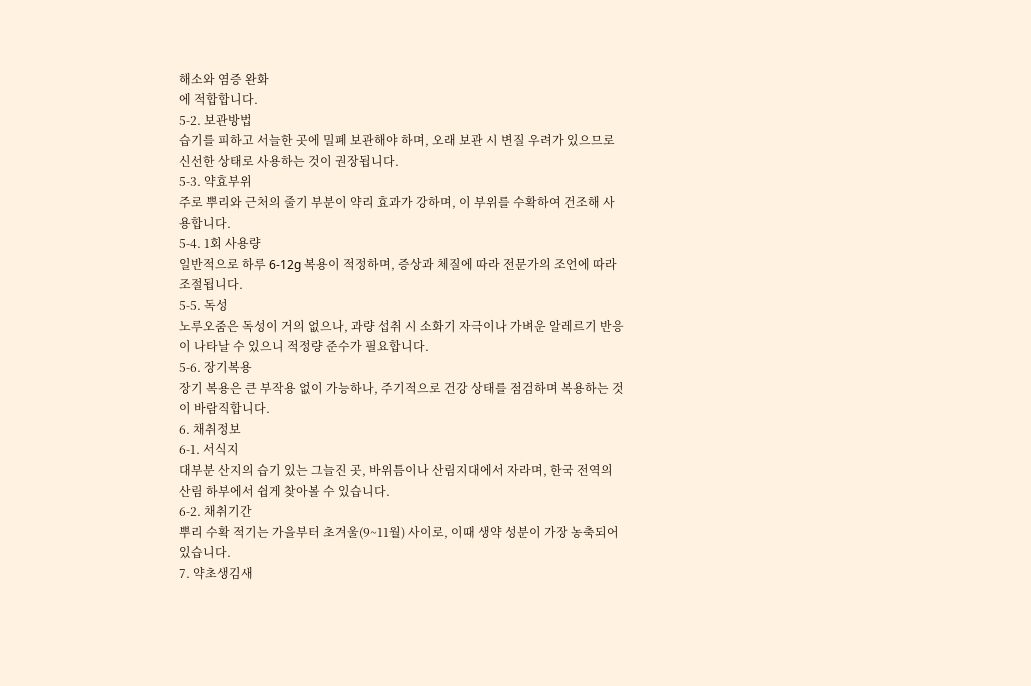해소와 염증 완화
에 적합합니다.
5-2. 보관방법
습기를 피하고 서늘한 곳에 밀폐 보관해야 하며, 오래 보관 시 변질 우려가 있으므로
신선한 상태로 사용하는 것이 권장됩니다.
5-3. 약효부위
주로 뿌리와 근처의 줄기 부분이 약리 효과가 강하며, 이 부위를 수확하여 건조해 사
용합니다.
5-4. 1회 사용량
일반적으로 하루 6-12g 복용이 적정하며, 증상과 체질에 따라 전문가의 조언에 따라
조절됩니다.
5-5. 독성
노루오줌은 독성이 거의 없으나, 과량 섭취 시 소화기 자극이나 가벼운 알레르기 반응
이 나타날 수 있으니 적정량 준수가 필요합니다.
5-6. 장기복용
장기 복용은 큰 부작용 없이 가능하나, 주기적으로 건강 상태를 점검하며 복용하는 것
이 바람직합니다.
6. 채취정보
6-1. 서식지
대부분 산지의 습기 있는 그늘진 곳, 바위틈이나 산림지대에서 자라며, 한국 전역의
산림 하부에서 쉽게 찾아볼 수 있습니다.
6-2. 채취기간
뿌리 수확 적기는 가을부터 초겨울(9~11월) 사이로, 이때 생약 성분이 가장 농축되어
있습니다.
7. 약초생김새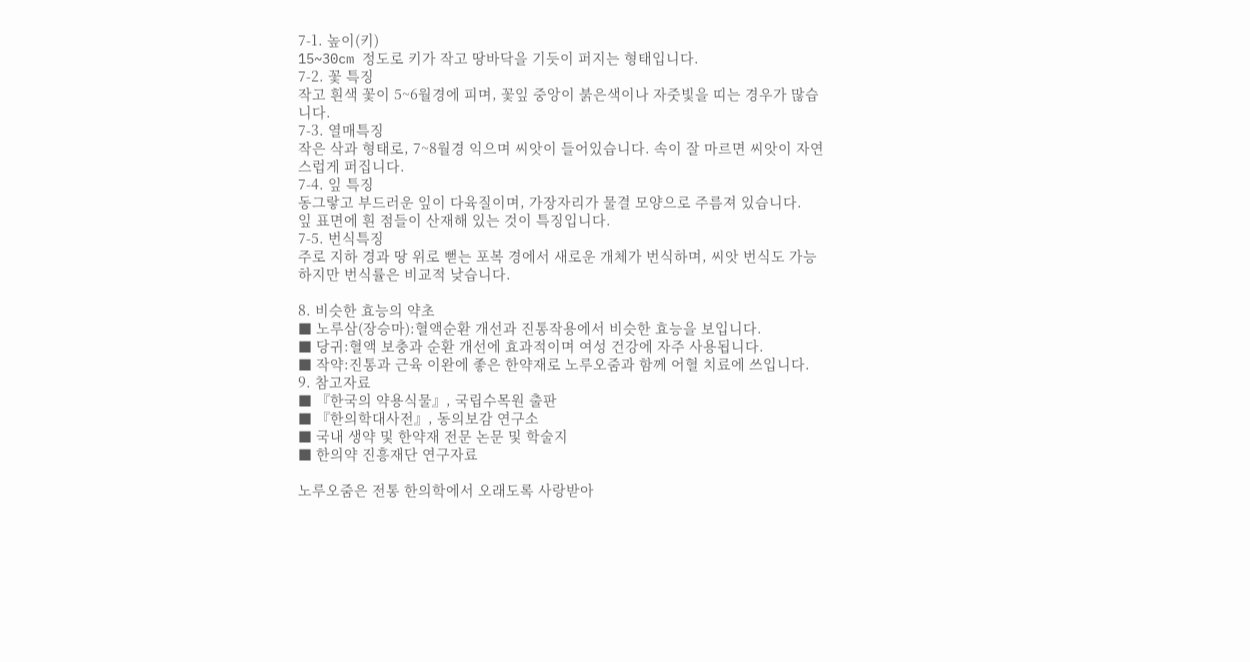7-1. 높이(키)
15~30cm 정도로 키가 작고 땅바닥을 기듯이 퍼지는 형태입니다.
7-2. 꽃 특징
작고 흰색 꽃이 5~6월경에 피며, 꽃잎 중앙이 붉은색이나 자줏빛을 띠는 경우가 많습
니다.
7-3. 열매특징
작은 삭과 형태로, 7~8월경 익으며 씨앗이 들어있습니다. 속이 잘 마르면 씨앗이 자연
스럽게 퍼집니다.
7-4. 잎 특징
동그랗고 부드러운 잎이 다육질이며, 가장자리가 물결 모양으로 주름져 있습니다.
잎 표면에 흰 점들이 산재해 있는 것이 특징입니다.
7-5. 번식특징
주로 지하 경과 땅 위로 뻗는 포복 경에서 새로운 개체가 번식하며, 씨앗 번식도 가능
하지만 번식률은 비교적 낮습니다.

8. 비슷한 효능의 약초
■ 노루삼(장승마):혈액순환 개선과 진통작용에서 비슷한 효능을 보입니다.
■ 당귀:혈액 보충과 순환 개선에 효과적이며 여성 건강에 자주 사용됩니다.
■ 작약:진통과 근육 이완에 좋은 한약재로 노루오줌과 함께 어혈 치료에 쓰입니다.
9. 참고자료
■ 『한국의 약용식물』, 국립수목원 출판
■ 『한의학대사전』, 동의보감 연구소
■ 국내 생약 및 한약재 전문 논문 및 학술지
■ 한의약 진흥재단 연구자료

노루오줌은 전통 한의학에서 오래도록 사랑받아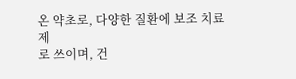온 약초로, 다양한 질환에 보조 치료제
로 쓰이며, 건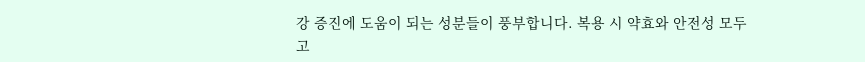강 증진에 도움이 되는 성분들이 풍부합니다. 복용 시 약효와 안전성 모두
고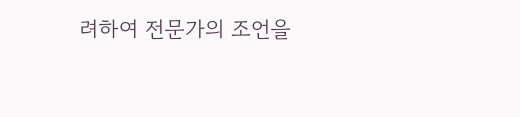려하여 전문가의 조언을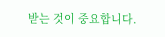받는 것이 중요합니다.